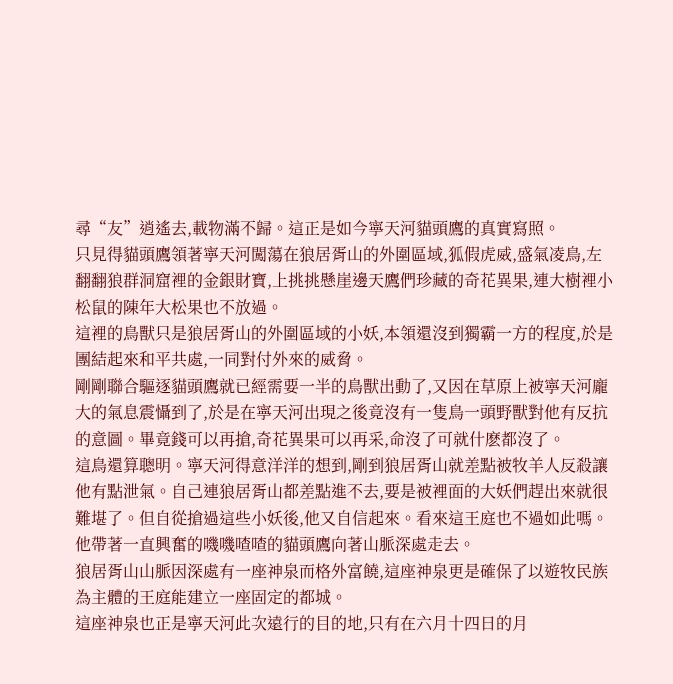尋“友”逍遙去,載物滿不歸。這正是如今寧天河貓頭鷹的真實寫照。
只見得貓頭鷹領著寧天河闖蕩在狼居胥山的外圍區域,狐假虎威,盛氣凌鳥,左翻翻狼群洞窟裡的金銀財寶,上挑挑懸崖邊天鷹們珍藏的奇花異果,連大樹裡小松鼠的陳年大松果也不放過。
這裡的鳥獸只是狼居胥山的外圍區域的小妖,本領還沒到獨霸一方的程度,於是團結起來和平共處,一同對付外來的威脅。
剛剛聯合驅逐貓頭鷹就已經需要一半的鳥獸出動了,又因在草原上被寧天河龐大的氣息震懾到了,於是在寧天河出現之後竟沒有一隻鳥一頭野獸對他有反抗的意圖。畢竟錢可以再搶,奇花異果可以再采,命沒了可就什麽都沒了。
這鳥還算聰明。寧天河得意洋洋的想到,剛到狼居胥山就差點被牧羊人反殺讓他有點泄氣。自己連狼居胥山都差點進不去,要是被裡面的大妖們趕出來就很難堪了。但自從搶過這些小妖後,他又自信起來。看來這王庭也不過如此嗎。
他帶著一直興奮的嘰嘰喳喳的貓頭鷹向著山脈深處走去。
狼居胥山山脈因深處有一座神泉而格外富饒,這座神泉更是確保了以遊牧民族為主體的王庭能建立一座固定的都城。
這座神泉也正是寧天河此次遠行的目的地,只有在六月十四日的月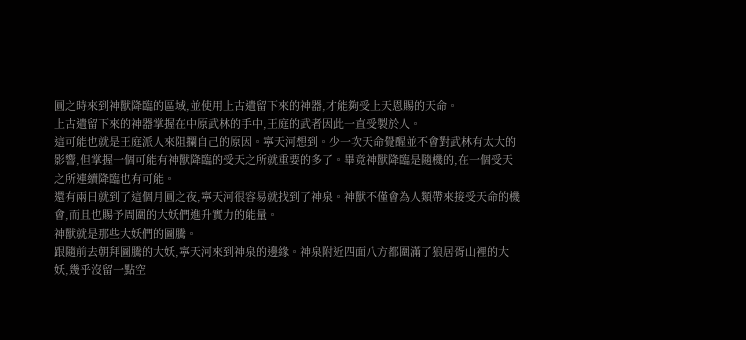圓之時來到神獸降臨的區域,並使用上古遺留下來的神器,才能夠受上天恩賜的天命。
上古遺留下來的神器掌握在中原武林的手中,王庭的武者因此一直受製於人。
這可能也就是王庭派人來阻攔自己的原因。寧天河想到。少一次天命覺醒並不會對武林有太大的影響,但掌握一個可能有神獸降臨的受天之所就重要的多了。畢竟神獸降臨是隨機的,在一個受天之所連續降臨也有可能。
還有兩日就到了這個月圓之夜,寧天河很容易就找到了神泉。神獸不僅會為人類帶來接受天命的機會,而且也賜予周圍的大妖們進升實力的能量。
神獸就是那些大妖們的圖騰。
跟隨前去朝拜圖騰的大妖,寧天河來到神泉的邊緣。神泉附近四面八方都圍滿了狼居胥山裡的大妖,幾乎沒留一點空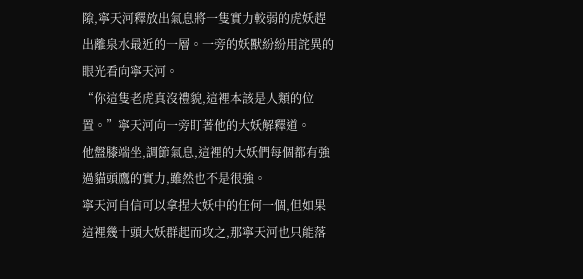隙,寧天河釋放出氣息將一隻實力較弱的虎妖趕出離泉水最近的一層。一旁的妖獸紛紛用詫異的眼光看向寧天河。
“你這隻老虎真沒禮貌,這裡本該是人類的位置。”寧天河向一旁盯著他的大妖解釋道。
他盤膝端坐,調節氣息,這裡的大妖們每個都有強過貓頭鷹的實力,雖然也不是很強。
寧天河自信可以拿捏大妖中的任何一個,但如果這裡幾十頭大妖群起而攻之,那寧天河也只能落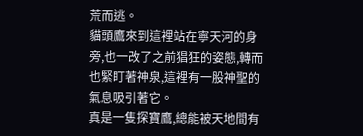荒而逃。
貓頭鷹來到這裡站在寧天河的身旁,也一改了之前猖狂的姿態,轉而也緊盯著神泉,這裡有一股神聖的氣息吸引著它。
真是一隻探寶鷹,總能被天地間有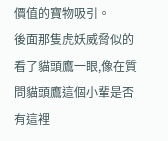價值的寶物吸引。
後面那隻虎妖威脅似的看了貓頭鷹一眼,像在質問貓頭鷹這個小輩是否有這裡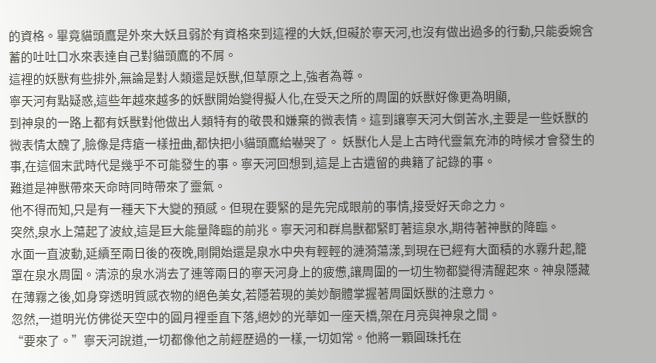的資格。畢竟貓頭鷹是外來大妖且弱於有資格來到這裡的大妖,但礙於寧天河,也沒有做出過多的行動,只能委婉含蓄的吐吐口水來表達自己對貓頭鷹的不屑。
這裡的妖獸有些排外,無論是對人類還是妖獸,但草原之上,強者為尊。
寧天河有點疑惑,這些年越來越多的妖獸開始變得擬人化,在受天之所的周圍的妖獸好像更為明顯,
到神泉的一路上都有妖獸對他做出人類特有的敬畏和嫌棄的微表情。這到讓寧天河大倒苦水,主要是一些妖獸的微表情太醜了,臉像是痔瘡一樣扭曲,都快把小貓頭鷹給嚇哭了。 妖獸化人是上古時代靈氣充沛的時候才會發生的事,在這個末武時代是幾乎不可能發生的事。寧天河回想到,這是上古遺留的典籍了記錄的事。
難道是神獸帶來天命時同時帶來了靈氣。
他不得而知,只是有一種天下大變的預感。但現在要緊的是先完成眼前的事情,接受好天命之力。
突然,泉水上蕩起了波紋,這是巨大能量降臨的前兆。寧天河和群鳥獸都緊盯著這泉水,期待著神獸的降臨。
水面一直波動,延續至兩日後的夜晚,剛開始還是泉水中央有輕輕的漣漪蕩漾,到現在已經有大面積的水霧升起,籠罩在泉水周圍。清涼的泉水消去了連等兩日的寧天河身上的疲憊,讓周圍的一切生物都變得清醒起來。神泉隱藏在薄霧之後,如身穿透明質感衣物的絕色美女,若隱若現的美妙酮體掌握著周圍妖獸的注意力。
忽然,一道明光仿佛從天空中的圓月裡垂直下落,絕妙的光華如一座天橋,架在月亮與神泉之間。
“要來了。”寧天河說道,一切都像他之前經歷過的一樣,一切如常。他將一顆圓珠托在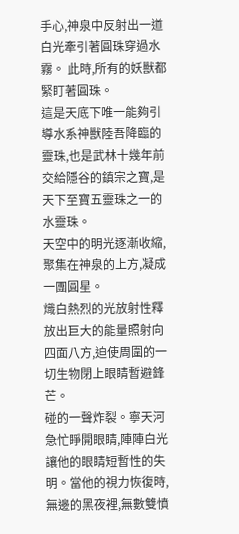手心,神泉中反射出一道白光牽引著圓珠穿過水霧。 此時,所有的妖獸都緊盯著圓珠。
這是天底下唯一能夠引導水系神獸陸吾降臨的靈珠,也是武林十幾年前交給隱谷的鎮宗之寶,是天下至寶五靈珠之一的水靈珠。
天空中的明光逐漸收縮,聚集在神泉的上方,凝成一團圓星。
熾白熱烈的光放射性釋放出巨大的能量照射向四面八方,迫使周圍的一切生物閉上眼睛暫避鋒芒。
碰的一聲炸裂。寧天河急忙睜開眼睛,陣陣白光讓他的眼睛短暫性的失明。當他的視力恢復時,無邊的黑夜裡,無數雙憤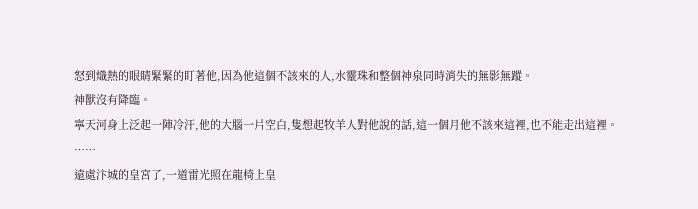怒到熾熱的眼睛緊緊的盯著他,因為他這個不該來的人,水靈珠和整個神泉同時消失的無影無蹤。
神獸沒有降臨。
寧天河身上泛起一陣冷汗,他的大腦一片空白,隻想起牧羊人對他說的話,這一個月他不該來這裡,也不能走出這裡。
……
遠處汴城的皇宮了,一道雷光照在龍椅上皇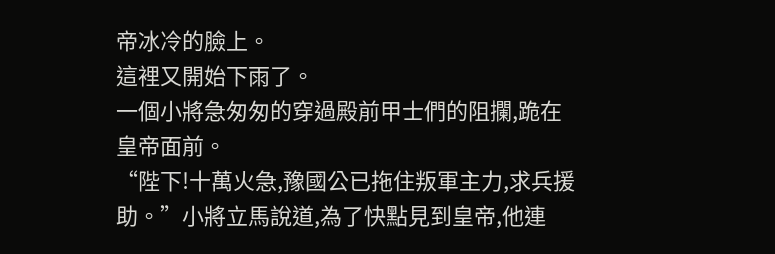帝冰冷的臉上。
這裡又開始下雨了。
一個小將急匆匆的穿過殿前甲士們的阻攔,跪在皇帝面前。
“陛下!十萬火急,豫國公已拖住叛軍主力,求兵援助。”小將立馬說道,為了快點見到皇帝,他連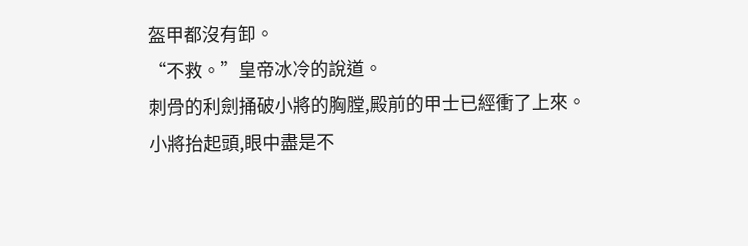盔甲都沒有卸。
“不救。”皇帝冰冷的說道。
刺骨的利劍捅破小將的胸膛,殿前的甲士已經衝了上來。
小將抬起頭,眼中盡是不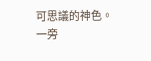可思議的神色。
一旁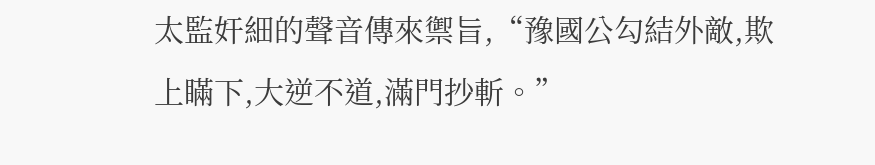太監奸細的聲音傳來禦旨,“豫國公勾結外敵,欺上瞞下,大逆不道,滿門抄斬。”